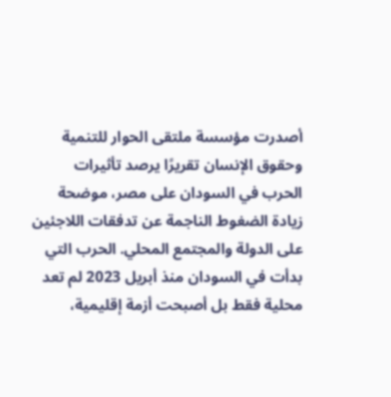أصدرت مؤسسة ملتقى الحوار للتنمية وحقوق الإنسان تقريرًا يرصد تأثيرات الحرب في السودان على مصر، موضحة زيادة الضغوط الناجمة عن تدفقات اللاجئين على الدولة والمجتمع المحلي. الحرب التي بدأت في السودان منذ أبريل 2023 لم تعد محلية فقط بل أصبحت أزمة إقليمية،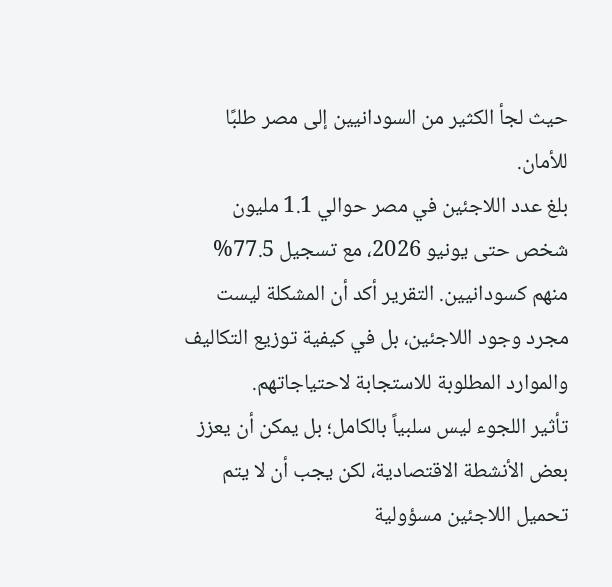حيث لجأ الكثير من السودانيين إلى مصر طلبًا للأمان.
بلغ عدد اللاجئين في مصر حوالي 1.1 مليون شخص حتى يونيو 2026، مع تسجيل 77.5% منهم كسودانيين. التقرير أكد أن المشكلة ليست مجرد وجود اللاجئين، بل في كيفية توزيع التكاليف والموارد المطلوبة للاستجابة لاحتياجاتهم.
تأثير اللجوء ليس سلبياً بالكامل؛ بل يمكن أن يعزز بعض الأنشطة الاقتصادية، لكن يجب أن لا يتم تحميل اللاجئين مسؤولية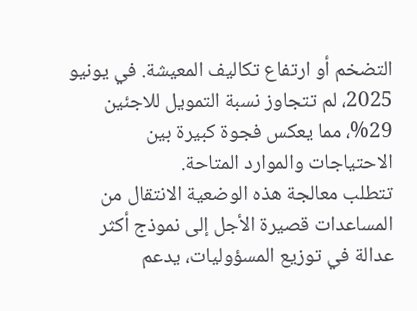التضخم أو ارتفاع تكاليف المعيشة. في يونيو 2025، لم تتجاوز نسبة التمويل للاجئين 29%، مما يعكس فجوة كبيرة بين الاحتياجات والموارد المتاحة.
تتطلب معالجة هذه الوضعية الانتقال من المساعدات قصيرة الأجل إلى نموذج أكثر عدالة في توزيع المسؤوليات، يدعم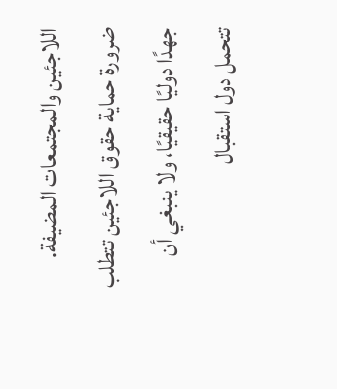اللاجئين والمجتمعات المضيفة. ضرورة حماية حقوق اللاجئين تتطلب جهدًا دوليًا حقيقيًا، ولا ينبغي أن تتحمل دول استقبال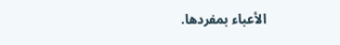الأعباء بمفردها.